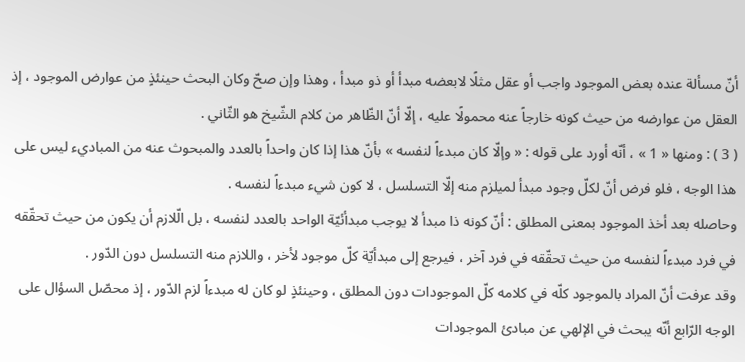أنّ مسألة عنده بعض الموجود واجب أو عقل مثلًا لابعضه مبدأ أو ذو مبدأ ، وهذا وإن صحّ وكان البحث حينئذٍ من عوارض الموجود ، إذ العقل من عوارضه من حيث كونه خارجاً عنه محمولًا عليه ، إلّا أنّ الظّاهر من كلام الشّيخ هو الثّاني .
( 3 ) : ومنها « 1 » ، أنّه أورد على قوله : « وإلّا كان مبدءاً لنفسه » بأنّ هذا إذا كان واحداً بالعدد والمبحوث عنه من المباديء ليس على هذا الوجه ، فلو فرض أنّ لكلّ وجود مبدأ لميلزم منه إلّا التسلسل ، لا كون شيء مبدءاً لنفسه .
وحاصله بعد أخذ الموجود بمعنى المطلق : أنّ كونه ذا مبدأ لا يوجب مبدأئيّة الواحد بالعدد لنفسه ، بل الّلازم أن يكون من حيث تحقّقه في فرد مبدءاً لنفسه من حيث تحقّقه في فرد آخر ، فيرجع إلى مبدأيّة كلّ موجود لأخر ، واللازم منه التسلسل دون الدّور .
وقد عرفت أنّ المراد بالموجود كلّه في كلامه كلّ الموجودات دون المطلق ، وحينئذٍ لو كان له مبدءاً لزم الدّور ، إذ محصّل السؤال على الوجه الرّابع أنّه يبحث في الإلهي عن مبادئ الموجودات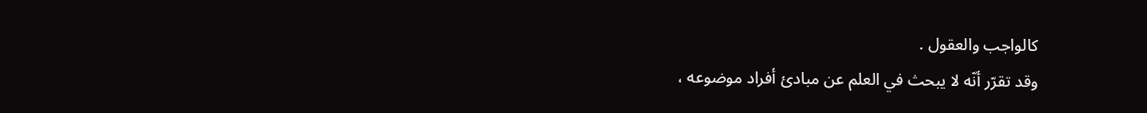كالواجب والعقول .
وقد تقرّر أنّه لا يبحث في العلم عن مبادئ أفراد موضوعه ،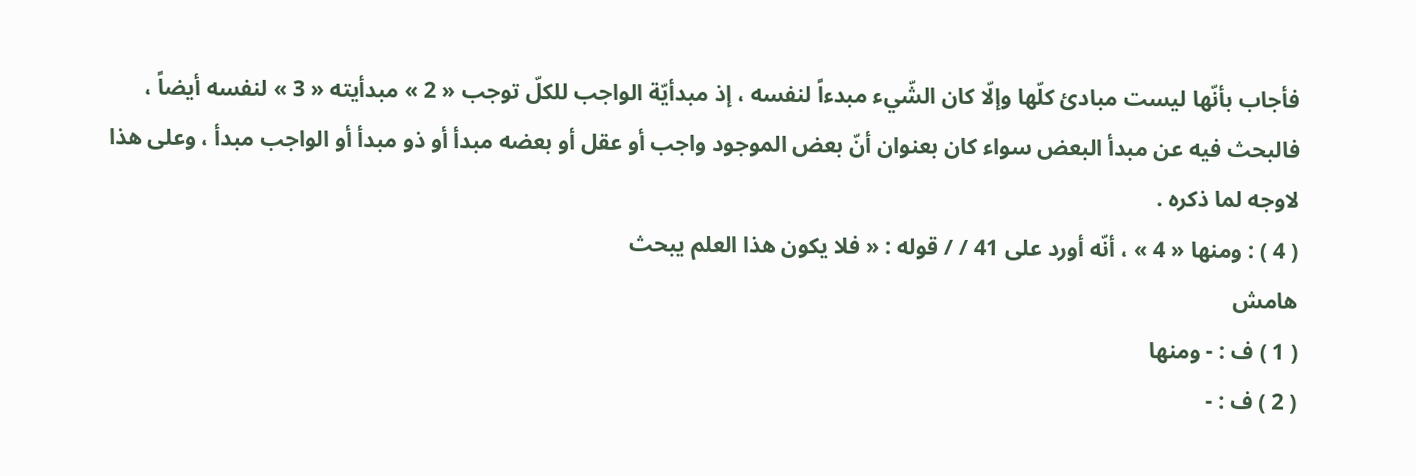فأجاب بأنّها ليست مبادئ كلّها وإلّا كان الشّيء مبدءاً لنفسه ، إذ مبدأيّة الواجب للكلّ توجب « 2 » مبدأيته « 3 » لنفسه أيضاً ، فالبحث فيه عن مبدأ البعض سواء كان بعنوان أنّ بعض الموجود واجب أو عقل أو بعضه مبدأ أو ذو مبدأ أو الواجب مبدأ ، وعلى هذا لاوجه لما ذكره .
( 4 ) : ومنها « 4 » ، أنّه أورد على 41 / / قوله : « فلا يكون هذا العلم يبحث
هامش
( 1 ) ف : - ومنها
( 2 ) ف : -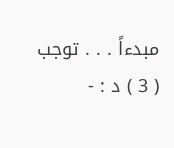مبدءاً . . . توجب
( 3 ) د : -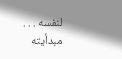لنفسه . . . مبدأيته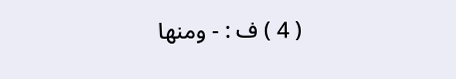( 4 ) ف : - ومنها